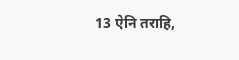13 ऐनि तराहि,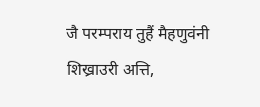जै परम्पराय तुहैं मैहणुवंनी शिख्राउरी अत्ति,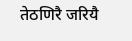तेठणिरै जरियै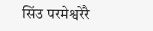सिंउ परमेश्वरेरै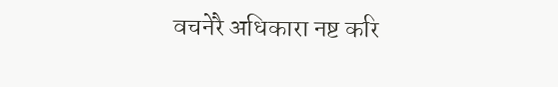वचनेरै अधिकारा नष्ट करि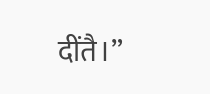दींतै।”